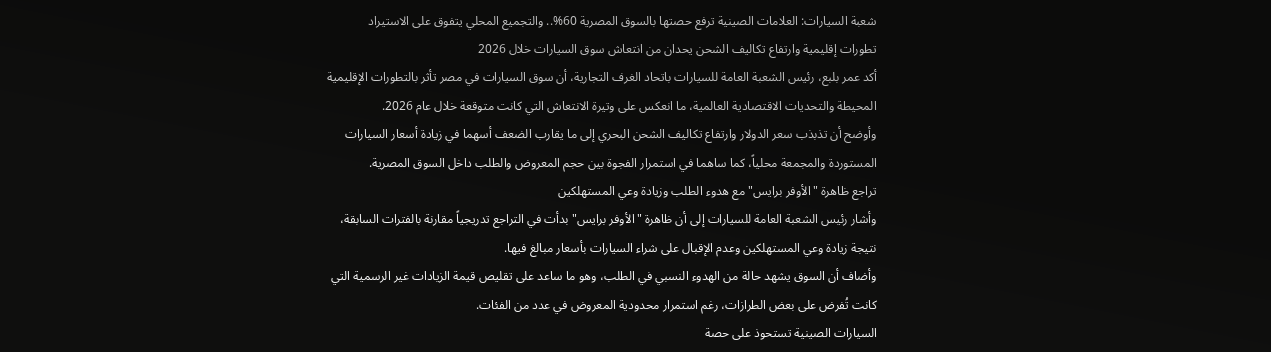شعبة السيارات: العلامات الصينية ترفع حصتها بالسوق المصرية 60%.. والتجميع المحلي يتفوق على الاستيراد
تطورات إقليمية وارتفاع تكاليف الشحن يحدان من انتعاش سوق السيارات خلال 2026
أكد عمر بلبع، رئيس الشعبة العامة للسيارات باتحاد الغرف التجارية، أن سوق السيارات في مصر تأثر بالتطورات الإقليمية المحيطة والتحديات الاقتصادية العالمية، ما انعكس على وتيرة الانتعاش التي كانت متوقعة خلال عام 2026.
وأوضح أن تذبذب سعر الدولار وارتفاع تكاليف الشحن البحري إلى ما يقارب الضعف أسهما في زيادة أسعار السيارات المستوردة والمجمعة محلياً، كما ساهما في استمرار الفجوة بين حجم المعروض والطلب داخل السوق المصرية.
تراجع ظاهرة "الأوفر برايس" مع هدوء الطلب وزيادة وعي المستهلكين
وأشار رئيس الشعبة العامة للسيارات إلى أن ظاهرة "الأوفر برايس" بدأت في التراجع تدريجياً مقارنة بالفترات السابقة، نتيجة زيادة وعي المستهلكين وعدم الإقبال على شراء السيارات بأسعار مبالغ فيها.
وأضاف أن السوق يشهد حالة من الهدوء النسبي في الطلب، وهو ما ساعد على تقليص قيمة الزيادات غير الرسمية التي كانت تُفرض على بعض الطرازات، رغم استمرار محدودية المعروض في عدد من الفئات.
السيارات الصينية تستحوذ على حصة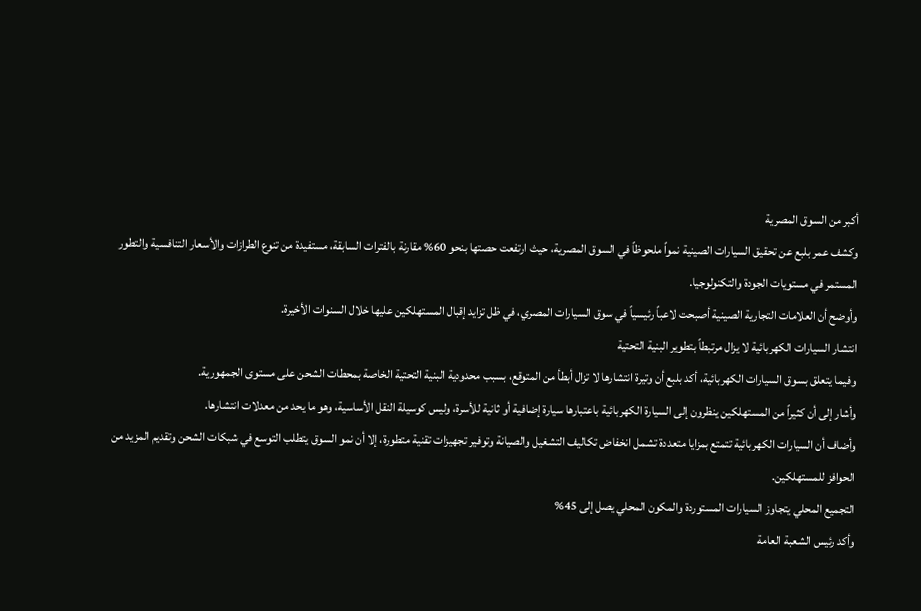أكبر من السوق المصرية
وكشف عمر بلبع عن تحقيق السيارات الصينية نمواً ملحوظاً في السوق المصرية، حيث ارتفعت حصتها بنحو 60% مقارنة بالفترات السابقة، مستفيدة من تنوع الطرازات والأسعار التنافسية والتطور المستمر في مستويات الجودة والتكنولوجيا.
وأوضح أن العلامات التجارية الصينية أصبحت لاعباً رئيسياً في سوق السيارات المصري، في ظل تزايد إقبال المستهلكين عليها خلال السنوات الأخيرة.
انتشار السيارات الكهربائية لا يزال مرتبطاً بتطوير البنية التحتية
وفيما يتعلق بسوق السيارات الكهربائية، أكد بلبع أن وتيرة انتشارها لا تزال أبطأ من المتوقع، بسبب محدودية البنية التحتية الخاصة بمحطات الشحن على مستوى الجمهورية.
وأشار إلى أن كثيراً من المستهلكين ينظرون إلى السيارة الكهربائية باعتبارها سيارة إضافية أو ثانية للأسرة، وليس كوسيلة النقل الأساسية، وهو ما يحد من معدلات انتشارها.
وأضاف أن السيارات الكهربائية تتمتع بمزايا متعددة تشمل انخفاض تكاليف التشغيل والصيانة وتوفير تجهيزات تقنية متطورة، إلا أن نمو السوق يتطلب التوسع في شبكات الشحن وتقديم المزيد من الحوافز للمستهلكين.
التجميع المحلي يتجاوز السيارات المستوردة والمكون المحلي يصل إلى 45%
وأكد رئيس الشعبة العامة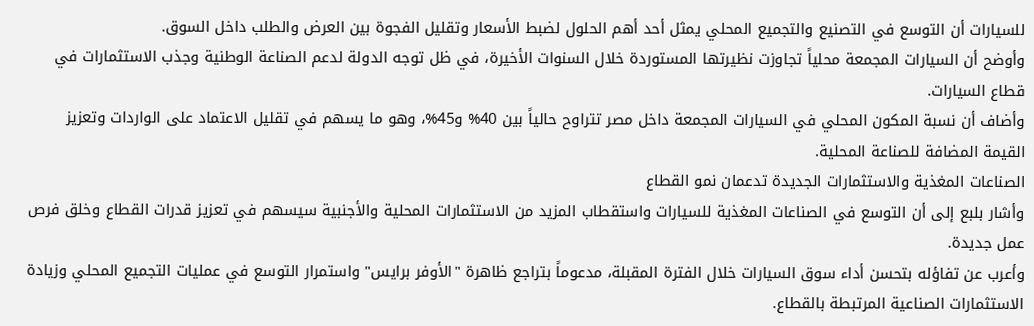للسيارات أن التوسع في التصنيع والتجميع المحلي يمثل أحد أهم الحلول لضبط الأسعار وتقليل الفجوة بين العرض والطلب داخل السوق.
وأوضح أن السيارات المجمعة محلياً تجاوزت نظيرتها المستوردة خلال السنوات الأخيرة، في ظل توجه الدولة لدعم الصناعة الوطنية وجذب الاستثمارات في قطاع السيارات.
وأضاف أن نسبة المكون المحلي في السيارات المجمعة داخل مصر تتراوح حالياً بين 40% و45%، وهو ما يسهم في تقليل الاعتماد على الواردات وتعزيز القيمة المضافة للصناعة المحلية.
الصناعات المغذية والاستثمارات الجديدة تدعمان نمو القطاع
وأشار بلبع إلى أن التوسع في الصناعات المغذية للسيارات واستقطاب المزيد من الاستثمارات المحلية والأجنبية سيسهم في تعزيز قدرات القطاع وخلق فرص عمل جديدة.
وأعرب عن تفاؤله بتحسن أداء سوق السيارات خلال الفترة المقبلة، مدعوماً بتراجع ظاهرة "الأوفر برايس" واستمرار التوسع في عمليات التجميع المحلي وزيادة الاستثمارات الصناعية المرتبطة بالقطاع.